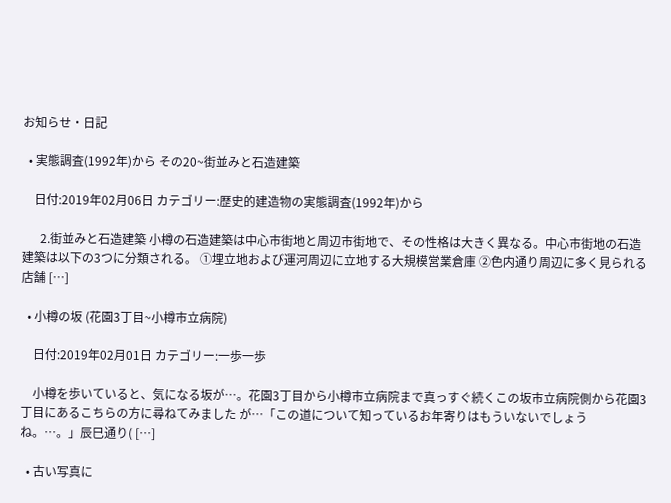お知らせ・日記

  • 実態調査(1992年)から その20~街並みと石造建築

    日付:2019年02月06日 カテゴリー:歴史的建造物の実態調査(1992年)から

      2.街並みと石造建築 小樽の石造建築は中心市街地と周辺市街地で、その性格は大きく異なる。中心市街地の石造建築は以下の3つに分類される。 ①埋立地および運河周辺に立地する大規模営業倉庫 ②色内通り周辺に多く見られる店舗 […]

  • 小樽の坂 (花園3丁目~小樽市立病院)

    日付:2019年02月01日 カテゴリー:一歩一歩

    小樽を歩いていると、気になる坂が…。花園3丁目から小樽市立病院まで真っすぐ続くこの坂市立病院側から花園3丁目にあるこちらの方に尋ねてみました が…「この道について知っているお年寄りはもういないでしょうね。…。」辰巳通り( […]

  • 古い写真に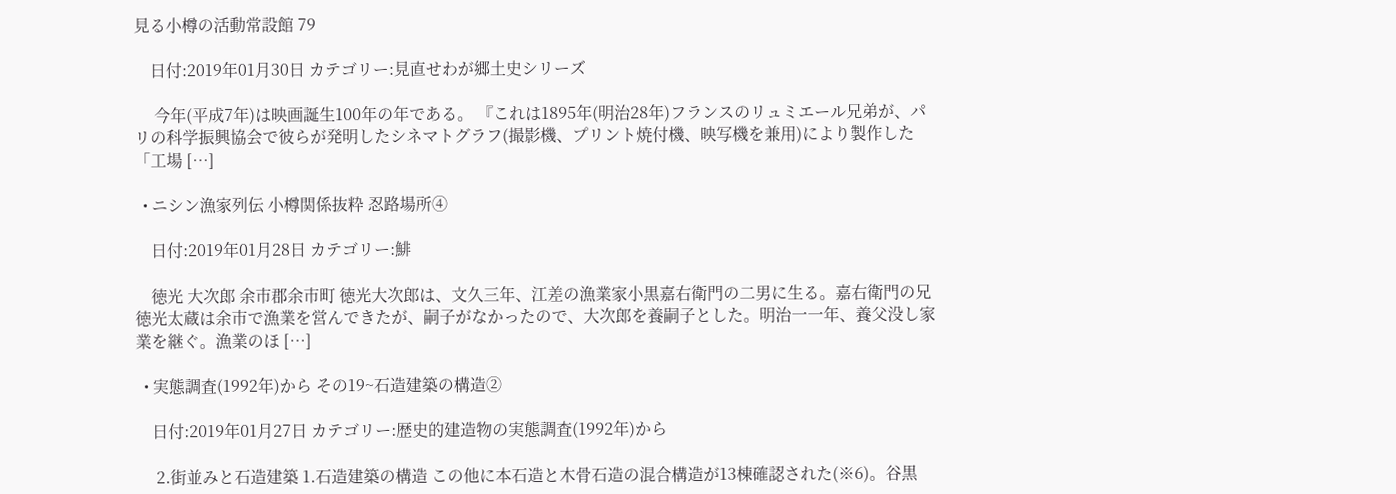見る小樽の活動常設館 79

    日付:2019年01月30日 カテゴリー:見直せわが郷土史シリーズ

     今年(平成7年)は映画誕生100年の年である。 『これは1895年(明治28年)フランスのリュミエール兄弟が、パリの科学振興協会で彼らが発明したシネマトグラフ(撮影機、プリント焼付機、映写機を兼用)により製作した「工場 […]

  • ニシン漁家列伝 小樽関係抜粋 忍路場所④

    日付:2019年01月28日 カテゴリー:鯡

    徳光 大次郎 余市郡余市町 徳光大次郎は、文久三年、江差の漁業家小黒嘉右衛門の二男に生る。嘉右衛門の兄徳光太蔵は余市で漁業を営んできたが、嗣子がなかったので、大次郎を養嗣子とした。明治一一年、養父没し家業を継ぐ。漁業のほ […]

  • 実態調査(1992年)から その19~石造建築の構造②

    日付:2019年01月27日 カテゴリー:歴史的建造物の実態調査(1992年)から

     2.街並みと石造建築 1.石造建築の構造 この他に本石造と木骨石造の混合構造が13棟確認された(※6)。谷黒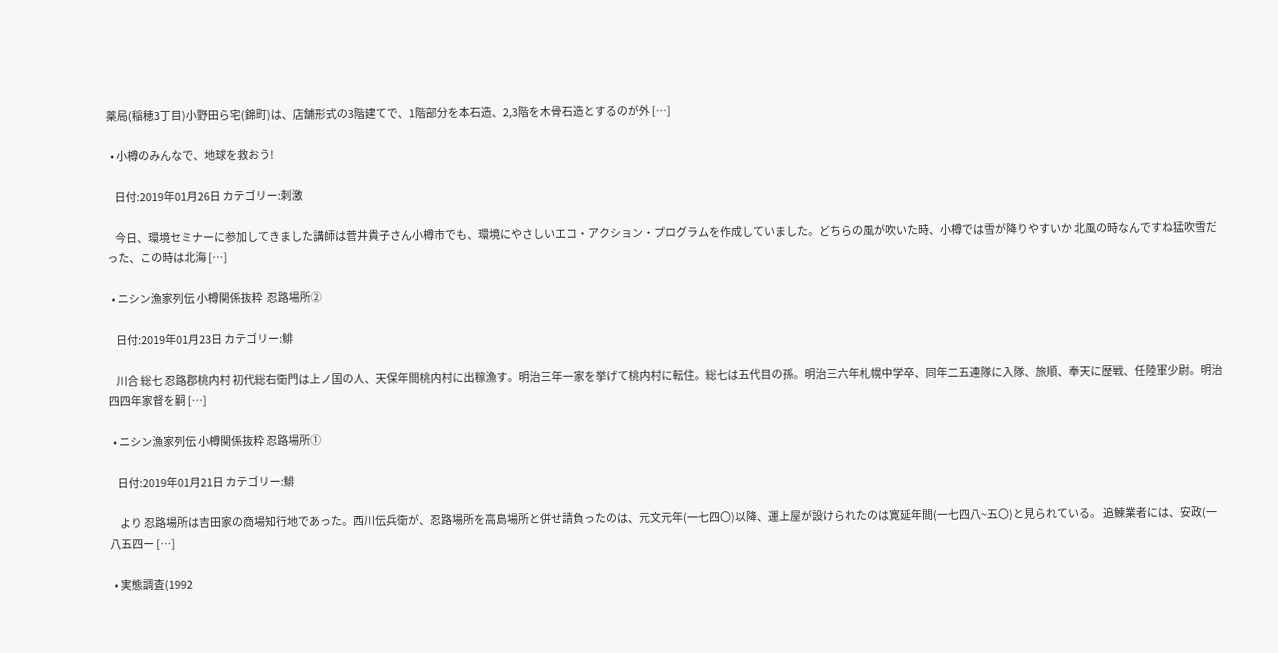薬局(稲穂3丁目)小野田ら宅(錦町)は、店舗形式の3階建てで、1階部分を本石造、2,3階を木骨石造とするのが外 […]

  • 小樽のみんなで、地球を救おう!

    日付:2019年01月26日 カテゴリー:刺激

    今日、環境セミナーに参加してきました講師は菅井貴子さん小樽市でも、環境にやさしいエコ・アクション・プログラムを作成していました。どちらの風が吹いた時、小樽では雪が降りやすいか 北風の時なんですね猛吹雪だった、この時は北海 […]

  • ニシン漁家列伝 小樽関係抜粋  忍路場所②

    日付:2019年01月23日 カテゴリー:鯡

    川合 総七 忍路郡桃内村 初代総右衛門は上ノ国の人、天保年間桃内村に出稼漁す。明治三年一家を挙げて桃内村に転住。総七は五代目の孫。明治三六年札幌中学卒、同年二五連隊に入隊、旅順、奉天に歴戦、任陸軍少尉。明治四四年家督を嗣 […]

  • ニシン漁家列伝 小樽関係抜粋 忍路場所①

    日付:2019年01月21日 カテゴリー:鯡

     より 忍路場所は吉田家の商場知行地であった。西川伝兵衛が、忍路場所を高島場所と併せ請負ったのは、元文元年(一七四〇)以降、運上屋が設けられたのは寛延年間(一七四八~五〇)と見られている。 追鰊業者には、安政(一八五四ー […]

  • 実態調査(1992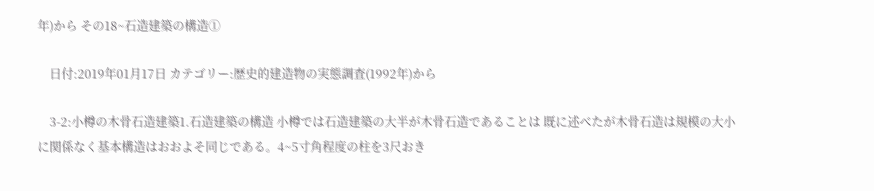年)から その18~石造建築の構造①

    日付:2019年01月17日 カテゴリー:歴史的建造物の実態調査(1992年)から

    3-2:小樽の木骨石造建築1.石造建築の構造 小樽では石造建築の大半が木骨石造であることは 既に述べたが木骨石造は規模の大小に関係なく基本構造はおおよそ同じである。4~5寸角程度の柱を3尺おき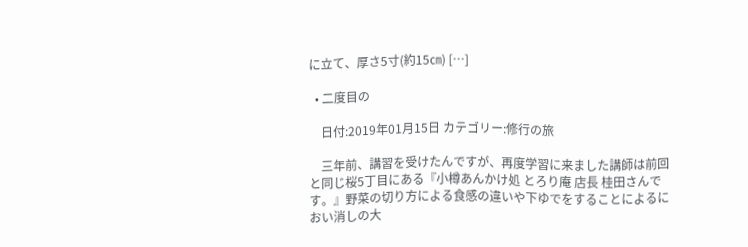に立て、厚さ5寸(約15㎝) […]

  • 二度目の

    日付:2019年01月15日 カテゴリー:修行の旅

    三年前、講習を受けたんですが、再度学習に来ました講師は前回と同じ桜5丁目にある『小樽あんかけ処 とろり庵 店長 桂田さんです。』野菜の切り方による食感の違いや下ゆでをすることによるにおい消しの大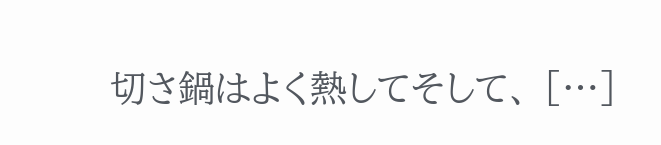切さ鍋はよく熱してそして、 […]